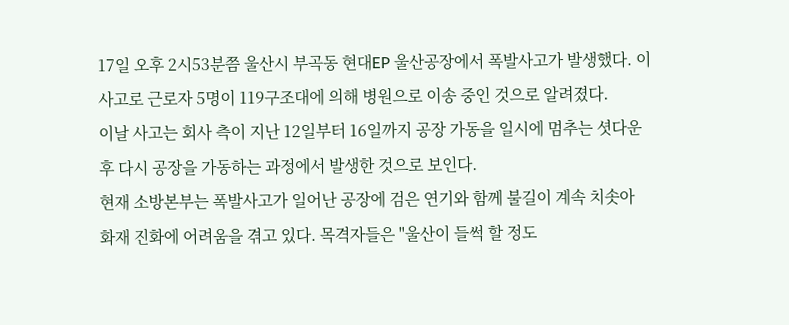17일 오후 2시53분쯤 울산시 부곡동 현대EP 울산공장에서 폭발사고가 발생했다. 이 사고로 근로자 5명이 119구조대에 의해 병원으로 이송 중인 것으로 알려졌다.
이날 사고는 회사 측이 지난 12일부터 16일까지 공장 가동을 일시에 멈추는 셧다운 후 다시 공장을 가동하는 과정에서 발생한 것으로 보인다.
현재 소방본부는 폭발사고가 일어난 공장에 검은 연기와 함께 불길이 계속 치솟아 화재 진화에 어려움을 겪고 있다. 목격자들은 "울산이 들썩 할 정도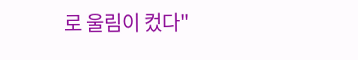로 울림이 컸다"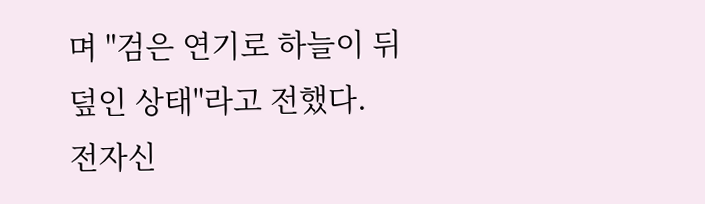며 "검은 연기로 하늘이 뒤덮인 상태"라고 전했다.
전자신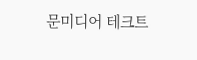문미디어 테크트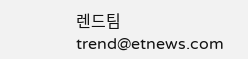렌드팀 trend@etnews.com